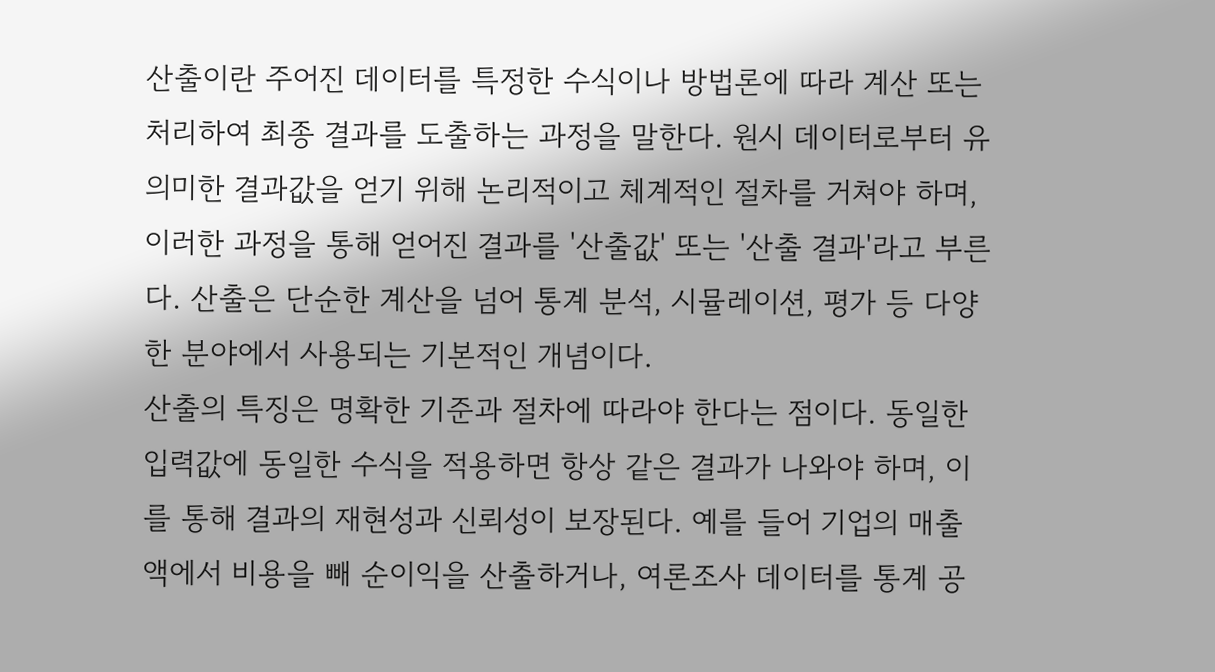산출이란 주어진 데이터를 특정한 수식이나 방법론에 따라 계산 또는 처리하여 최종 결과를 도출하는 과정을 말한다. 원시 데이터로부터 유의미한 결과값을 얻기 위해 논리적이고 체계적인 절차를 거쳐야 하며, 이러한 과정을 통해 얻어진 결과를 '산출값' 또는 '산출 결과'라고 부른다. 산출은 단순한 계산을 넘어 통계 분석, 시뮬레이션, 평가 등 다양한 분야에서 사용되는 기본적인 개념이다.
산출의 특징은 명확한 기준과 절차에 따라야 한다는 점이다. 동일한 입력값에 동일한 수식을 적용하면 항상 같은 결과가 나와야 하며, 이를 통해 결과의 재현성과 신뢰성이 보장된다. 예를 들어 기업의 매출액에서 비용을 빼 순이익을 산출하거나, 여론조사 데이터를 통계 공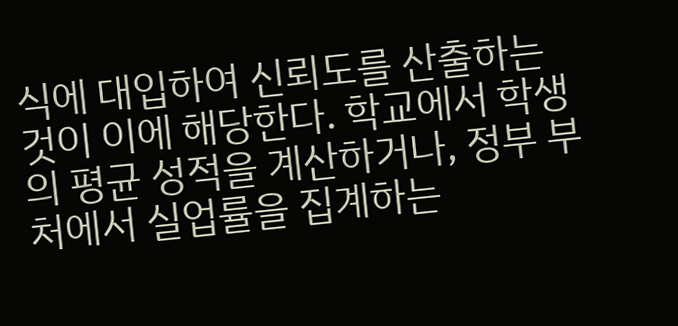식에 대입하여 신뢰도를 산출하는 것이 이에 해당한다. 학교에서 학생의 평균 성적을 계산하거나, 정부 부처에서 실업률을 집계하는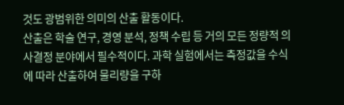것도 광범위한 의미의 산출 활동이다.
산출은 학술 연구, 경영 분석, 정책 수립 등 거의 모든 정량적 의사결정 분야에서 필수적이다. 과학 실험에서는 측정값을 수식에 따라 산출하여 물리량을 구하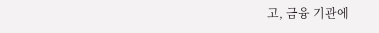고, 금융 기관에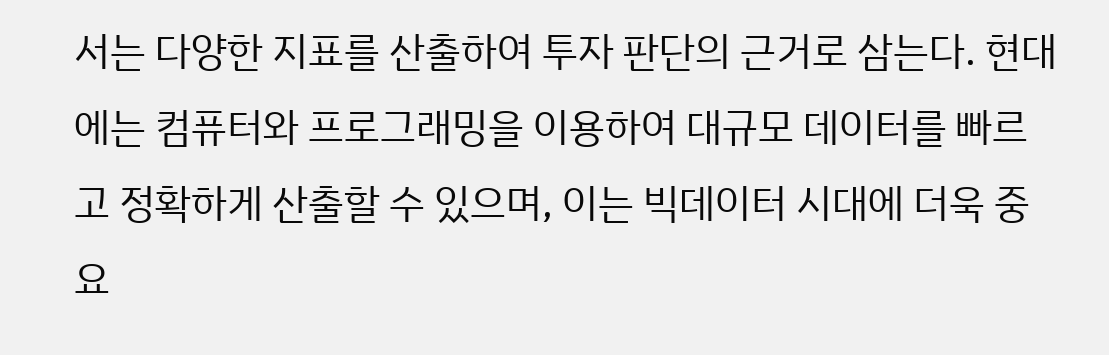서는 다양한 지표를 산출하여 투자 판단의 근거로 삼는다. 현대에는 컴퓨터와 프로그래밍을 이용하여 대규모 데이터를 빠르고 정확하게 산출할 수 있으며, 이는 빅데이터 시대에 더욱 중요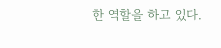한 역할을 하고 있다.